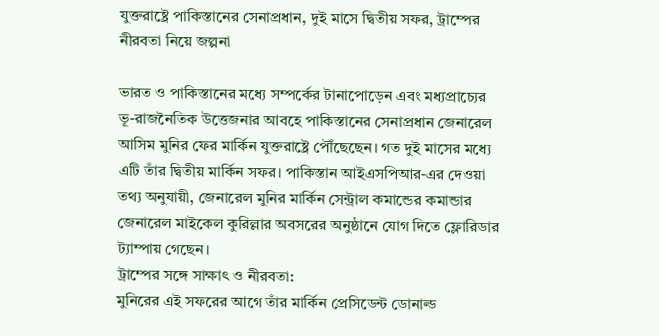যুক্তরাষ্ট্রে পাকিস্তানের সেনাপ্রধান, দুই মাসে দ্বিতীয় সফর, ট্রাম্পের নীরবতা নিয়ে জল্পনা

ভারত ও পাকিস্তানের মধ্যে সম্পর্কের টানাপোড়েন এবং মধ্যপ্রাচ্যের ভূ-রাজনৈতিক উত্তেজনার আবহে পাকিস্তানের সেনাপ্রধান জেনারেল আসিম মুনির ফের মার্কিন যুক্তরাষ্ট্রে পৌঁছেছেন। গত দুই মাসের মধ্যে এটি তাঁর দ্বিতীয় মার্কিন সফর। পাকিস্তান আইএসপিআর-এর দেওয়া তথ্য অনুযায়ী, জেনারেল মুনির মার্কিন সেন্ট্রাল কমান্ডের কমান্ডার জেনারেল মাইকেল কুরিল্লার অবসরের অনুষ্ঠানে যোগ দিতে ফ্লোরিডার ট্যাম্পায় গেছেন।
ট্রাম্পের সঙ্গে সাক্ষাৎ ও নীরবতা:
মুনিরের এই সফরের আগে তাঁর মার্কিন প্রেসিডেন্ট ডোনাল্ড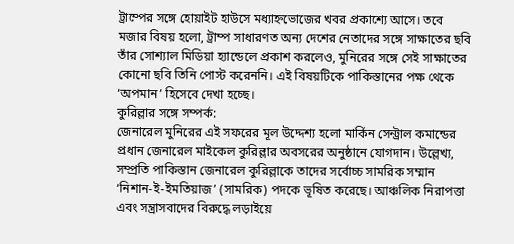ট্রাম্পের সঙ্গে হোয়াইট হাউসে মধ্যাহ্নভোজের খবর প্রকাশ্যে আসে। তবে মজার বিষয় হলো, ট্রাম্প সাধারণত অন্য দেশের নেতাদের সঙ্গে সাক্ষাতের ছবি তাঁর সোশ্যাল মিডিয়া হ্যান্ডেলে প্রকাশ করলেও, মুনিরের সঙ্গে সেই সাক্ষাতের কোনো ছবি তিনি পোস্ট করেননি। এই বিষয়টিকে পাকিস্তানের পক্ষ থেকে ‘অপমান’ হিসেবে দেখা হচ্ছে।
কুরিল্লার সঙ্গে সম্পর্ক:
জেনারেল মুনিরের এই সফরের মূল উদ্দেশ্য হলো মার্কিন সেন্ট্রাল কমান্ডের প্রধান জেনারেল মাইকেল কুরিল্লার অবসরের অনুষ্ঠানে যোগদান। উল্লেখ্য, সম্প্রতি পাকিস্তান জেনারেল কুরিল্লাকে তাদের সর্বোচ্চ সামরিক সম্মান ‘নিশান-ই-ইমতিয়াজ’ (সামরিক) পদকে ভূষিত করেছে। আঞ্চলিক নিরাপত্তা এবং সন্ত্রাসবাদের বিরুদ্ধে লড়াইয়ে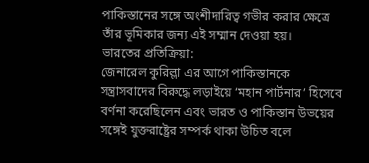পাকিস্তানের সঙ্গে অংশীদারিত্ব গভীর করার ক্ষেত্রে তাঁর ভূমিকার জন্য এই সম্মান দেওয়া হয়।
ভারতের প্রতিক্রিয়া:
জেনারেল কুরিল্লা এর আগে পাকিস্তানকে সন্ত্রাসবাদের বিরুদ্ধে লড়াইয়ে ‘মহান পার্টনার’ হিসেবে বর্ণনা করেছিলেন এবং ভারত ও পাকিস্তান উভয়ের সঙ্গেই যুক্তরাষ্ট্রের সম্পর্ক থাকা উচিত বলে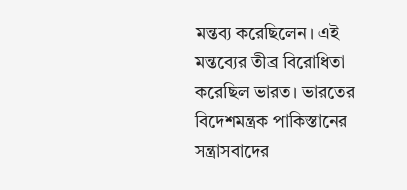মন্তব্য করেছিলেন। এই মন্তব্যের তীব্র বিরোধিতা করেছিল ভারত। ভারতের বিদেশমন্ত্রক পাকিস্তানের সন্ত্রাসবাদের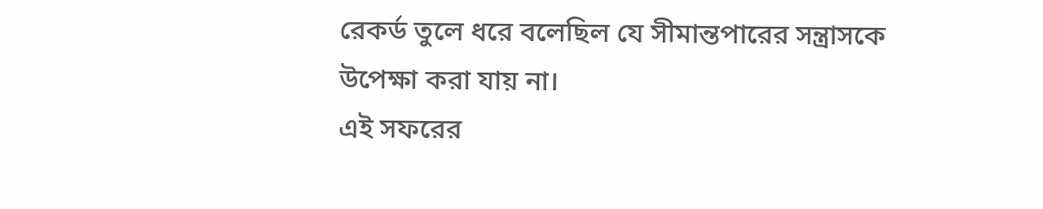রেকর্ড তুলে ধরে বলেছিল যে সীমান্তপারের সন্ত্রাসকে উপেক্ষা করা যায় না।
এই সফরের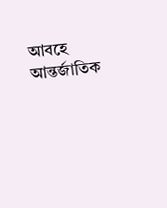আবহে আন্তর্জাতিক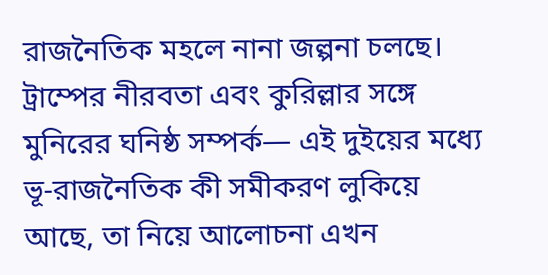রাজনৈতিক মহলে নানা জল্পনা চলছে। ট্রাম্পের নীরবতা এবং কুরিল্লার সঙ্গে মুনিরের ঘনিষ্ঠ সম্পর্ক— এই দুইয়ের মধ্যে ভূ-রাজনৈতিক কী সমীকরণ লুকিয়ে আছে, তা নিয়ে আলোচনা এখন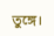তুঙ্গে।